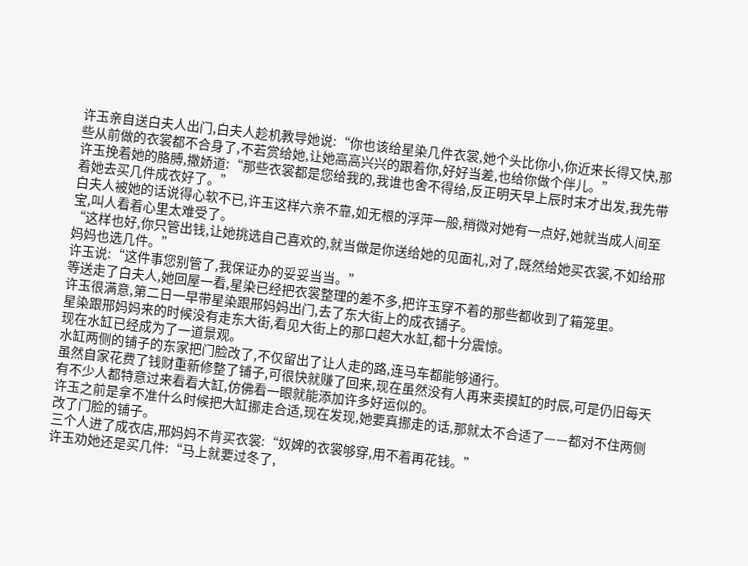许玉亲自送白夫人出门,白夫人趁机教导她说:“你也该给星染几件衣裳,她个头比你小,你近来长得又快,那些从前做的衣裳都不合身了,不若赏给她,让她高高兴兴的跟着你,好好当差,也给你做个伴儿。”
许玉挽着她的胳膊,撒娇道:“那些衣裳都是您给我的,我谁也舍不得给,反正明天早上辰时末才出发,我先带着她去买几件成衣好了。”
白夫人被她的话说得心软不已,许玉这样六亲不靠,如无根的浮萍一般,稍微对她有一点好,她就当成人间至宝,叫人看着心里太难受了。
“这样也好,你只管出钱,让她挑选自己喜欢的,就当做是你送给她的见面礼,对了,既然给她买衣裳,不如给邢妈妈也选几件。”
许玉说:“这件事您别管了,我保证办的妥妥当当。”
等送走了白夫人,她回屋一看,星染已经把衣裳整理的差不多,把许玉穿不着的那些都收到了箱笼里。
许玉很满意,第二日一早带星染跟邢妈妈出门,去了东大街上的成衣铺子。
星染跟邢妈妈来的时候没有走东大街,看见大街上的那口超大水缸,都十分震惊。
现在水缸已经成为了一道景观。
水缸两侧的铺子的东家把门脸改了,不仅留出了让人走的路,连马车都能够通行。
虽然自家花费了钱财重新修整了铺子,可很快就赚了回来,现在虽然没有人再来卖摸缸的时辰,可是仍旧每天有不少人都特意过来看看大缸,仿佛看一眼就能添加许多好运似的。
许玉之前是拿不准什么时候把大缸挪走合适,现在发现,她要真挪走的话,那就太不合适了——都对不住两侧改了门脸的铺子。
三个人进了成衣店,邢妈妈不肯买衣裳:“奴婢的衣裳够穿,用不着再花钱。”
许玉劝她还是买几件:“马上就要过冬了,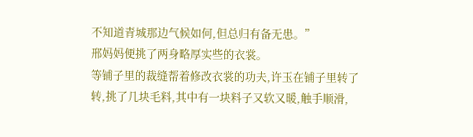不知道青城那边气候如何,但总归有备无患。”
邢妈妈便挑了两身略厚实些的衣裳。
等铺子里的裁缝帮着修改衣裳的功夫,许玉在铺子里转了转,挑了几块毛料,其中有一块料子又软又暖,触手顺滑,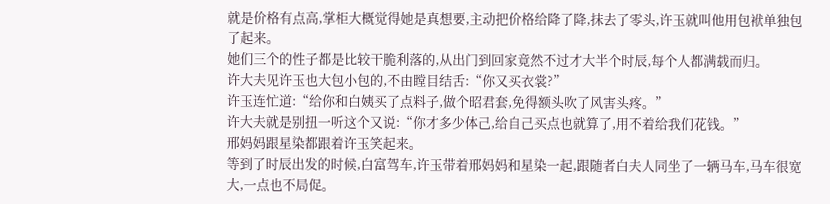就是价格有点高,掌柜大概觉得她是真想要,主动把价格给降了降,抹去了零头,许玉就叫他用包袱单独包了起来。
她们三个的性子都是比较干脆利落的,从出门到回家竟然不过才大半个时辰,每个人都满载而归。
许大夫见许玉也大包小包的,不由瞠目结舌:“你又买衣裳?”
许玉连忙道:“给你和白姨买了点料子,做个昭君套,免得额头吹了风害头疼。”
许大夫就是别扭一听这个又说:“你才多少体己,给自己买点也就算了,用不着给我们花钱。”
邢妈妈跟星染都跟着许玉笑起来。
等到了时辰出发的时候,白富驾车,许玉带着邢妈妈和星染一起,跟随者白夫人同坐了一辆马车,马车很宽大,一点也不局促。